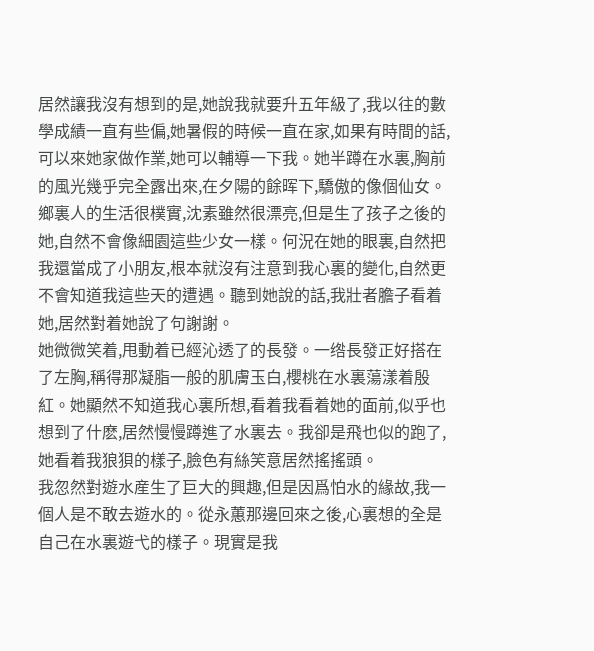居然讓我沒有想到的是,她說我就要升五年級了,我以往的數學成績一直有些偏,她暑假的時候一直在家,如果有時間的話,可以來她家做作業,她可以輔導一下我。她半蹲在水裏,胸前的風光幾乎完全露出來,在夕陽的餘晖下,驕傲的像個仙女。
鄉裏人的生活很樸實,沈素雖然很漂亮,但是生了孩子之後的她,自然不會像細園這些少女一樣。何況在她的眼裏,自然把我還當成了小朋友,根本就沒有注意到我心裏的變化,自然更不會知道我這些天的遭遇。聽到她說的話,我壯者膽子看着她,居然對着她說了句謝謝。
她微微笑着,甩動着已經沁透了的長發。一绺長發正好搭在了左胸,稱得那凝脂一般的肌膚玉白,櫻桃在水裏蕩漾着殷紅。她顯然不知道我心裏所想,看着我看着她的面前,似乎也想到了什麽,居然慢慢蹲進了水裏去。我卻是飛也似的跑了,她看着我狼狽的樣子,臉色有絲笑意居然搖搖頭。
我忽然對遊水産生了巨大的興趣,但是因爲怕水的緣故,我一個人是不敢去遊水的。從永蕙那邊回來之後,心裏想的全是自己在水裏遊弋的樣子。現實是我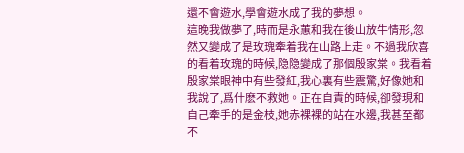還不會遊水,學會遊水成了我的夢想。
這晚我做夢了,時而是永蕙和我在後山放牛情形,忽然又變成了是玫瑰牽着我在山路上走。不過我欣喜的看着玫瑰的時候,隐隐變成了那個殷家棠。我看着殷家棠眼神中有些發紅,我心裏有些震驚,好像她和我說了,爲什麽不救她。正在自責的時候,卻發現和自己牽手的是金枝,她赤裸裸的站在水邊,我甚至都不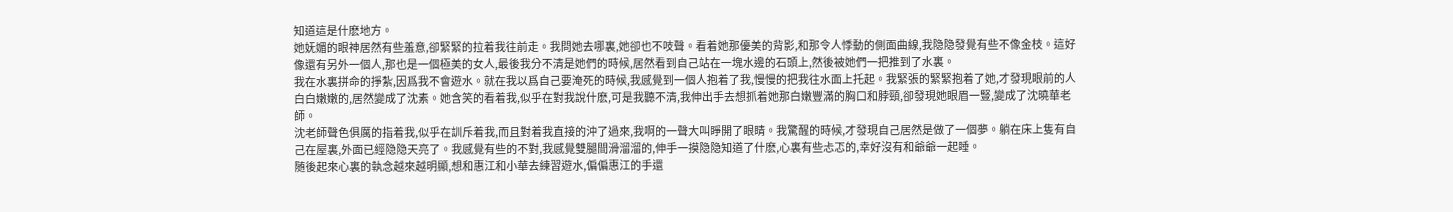知道這是什麽地方。
她妩媚的眼神居然有些羞意,卻緊緊的拉着我往前走。我問她去哪裏,她卻也不吱聲。看着她那優美的背影,和那令人悸動的側面曲線,我隐隐發覺有些不像金枝。這好像還有另外一個人,那也是一個極美的女人,最後我分不清是她們的時候,居然看到自己站在一塊水邊的石頭上,然後被她們一把推到了水裏。
我在水裏拼命的掙紮,因爲我不會遊水。就在我以爲自己要淹死的時候,我感覺到一個人抱着了我,慢慢的把我往水面上托起。我緊張的緊緊抱着了她,才發現眼前的人白白嫩嫩的,居然變成了沈素。她含笑的看着我,似乎在對我說什麽,可是我聽不清,我伸出手去想抓着她那白嫩豐滿的胸口和脖頸,卻發現她眼眉一豎,變成了沈曉華老師。
沈老師聲色俱厲的指着我,似乎在訓斥着我,而且對着我直接的沖了過來,我啊的一聲大叫睜開了眼睛。我驚醒的時候,才發現自己居然是做了一個夢。躺在床上隻有自己在屋裏,外面已經隐隐天亮了。我感覺有些的不對,我感覺雙腿間滑溜溜的,伸手一摸隐隐知道了什麽,心裏有些忐忑的,幸好沒有和爺爺一起睡。
随後起來心裏的執念越來越明顯,想和惠江和小華去練習遊水,偏偏惠江的手還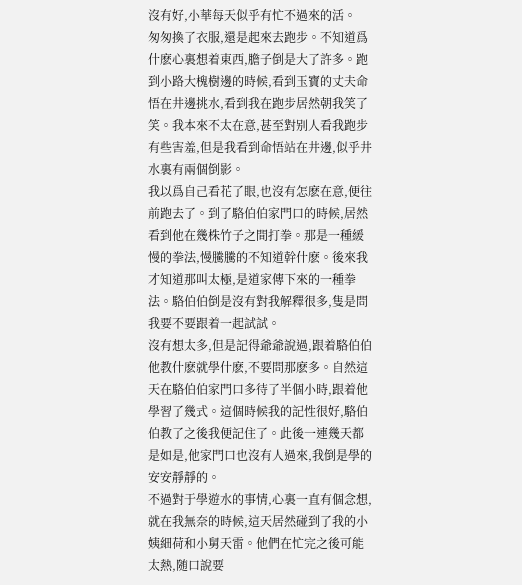沒有好,小華每天似乎有忙不過來的活。
匆匆換了衣服,還是起來去跑步。不知道爲什麽心裏想着東西,膽子倒是大了許多。跑到小路大槐樹邊的時候,看到玉寶的丈夫命悟在井邊挑水,看到我在跑步居然朝我笑了笑。我本來不太在意,甚至對别人看我跑步有些害羞,但是我看到命悟站在井邊,似乎井水裏有兩個倒影。
我以爲自己看花了眼,也沒有怎麽在意,便往前跑去了。到了駱伯伯家門口的時候,居然看到他在幾株竹子之間打拳。那是一種緩慢的拳法,慢騰騰的不知道幹什麽。後來我才知道那叫太極,是道家傳下來的一種拳法。駱伯伯倒是沒有對我解釋很多,隻是問我要不要跟着一起試試。
沒有想太多,但是記得爺爺說過,跟着駱伯伯他教什麽就學什麽,不要問那麽多。自然這天在駱伯伯家門口多待了半個小時,跟着他學習了幾式。這個時候我的記性很好,駱伯伯教了之後我便記住了。此後一連幾天都是如是,他家門口也沒有人過來,我倒是學的安安靜靜的。
不過對于學遊水的事情,心裏一直有個念想,就在我無奈的時候,這天居然碰到了我的小姨細荷和小舅天雷。他們在忙完之後可能太熱,随口說要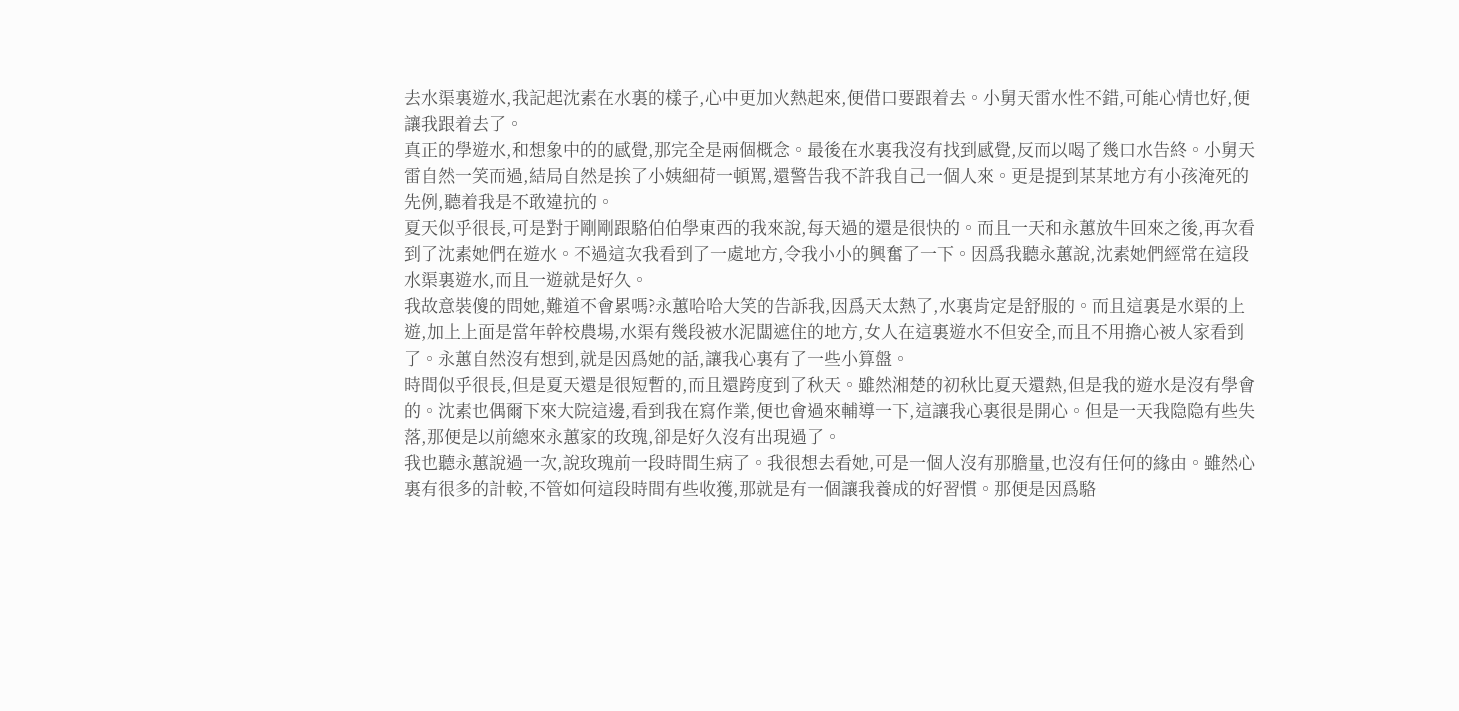去水渠裏遊水,我記起沈素在水裏的樣子,心中更加火熱起來,便借口要跟着去。小舅天雷水性不錯,可能心情也好,便讓我跟着去了。
真正的學遊水,和想象中的的感覺,那完全是兩個概念。最後在水裏我沒有找到感覺,反而以喝了幾口水告終。小舅天雷自然一笑而過,結局自然是挨了小姨細荷一頓罵,還警告我不許我自己一個人來。更是提到某某地方有小孩淹死的先例,聽着我是不敢違抗的。
夏天似乎很長,可是對于剛剛跟駱伯伯學東西的我來說,每天過的還是很快的。而且一天和永蕙放牛回來之後,再次看到了沈素她們在遊水。不過這次我看到了一處地方,令我小小的興奮了一下。因爲我聽永蕙說,沈素她們經常在這段水渠裏遊水,而且一遊就是好久。
我故意裝傻的問她,難道不會累嗎?永蕙哈哈大笑的告訴我,因爲天太熱了,水裏肯定是舒服的。而且這裏是水渠的上遊,加上上面是當年幹校農場,水渠有幾段被水泥闆遮住的地方,女人在這裏遊水不但安全,而且不用擔心被人家看到了。永蕙自然沒有想到,就是因爲她的話,讓我心裏有了一些小算盤。
時間似乎很長,但是夏天還是很短暫的,而且還跨度到了秋天。雖然湘楚的初秋比夏天還熱,但是我的遊水是沒有學會的。沈素也偶爾下來大院這邊,看到我在寫作業,便也會過來輔導一下,這讓我心裏很是開心。但是一天我隐隐有些失落,那便是以前總來永蕙家的玫瑰,卻是好久沒有出現過了。
我也聽永蕙說過一次,說玫瑰前一段時間生病了。我很想去看她,可是一個人沒有那膽量,也沒有任何的緣由。雖然心裏有很多的計較,不管如何這段時間有些收獲,那就是有一個讓我養成的好習慣。那便是因爲駱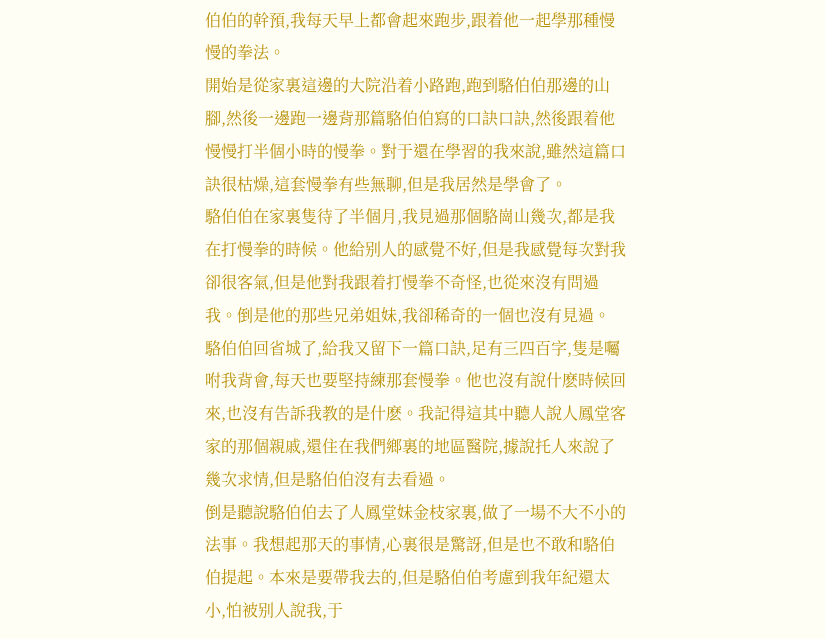伯伯的幹預,我每天早上都會起來跑步,跟着他一起學那種慢慢的拳法。
開始是從家裏這邊的大院沿着小路跑,跑到駱伯伯那邊的山腳,然後一邊跑一邊背那篇駱伯伯寫的口訣口訣,然後跟着他慢慢打半個小時的慢拳。對于還在學習的我來說,雖然這篇口訣很枯燥,這套慢拳有些無聊,但是我居然是學會了。
駱伯伯在家裏隻待了半個月,我見過那個駱崗山幾次,都是我在打慢拳的時候。他給别人的感覺不好,但是我感覺每次對我卻很客氣,但是他對我跟着打慢拳不奇怪,也從來沒有問過我。倒是他的那些兄弟姐妹,我卻稀奇的一個也沒有見過。
駱伯伯回省城了,給我又留下一篇口訣,足有三四百字,隻是囑咐我背會,每天也要堅持練那套慢拳。他也沒有說什麽時候回來,也沒有告訴我教的是什麽。我記得這其中聽人說人鳳堂客家的那個親戚,還住在我們鄉裏的地區醫院,據說托人來說了幾次求情,但是駱伯伯沒有去看過。
倒是聽說駱伯伯去了人鳳堂妹金枝家裏,做了一場不大不小的法事。我想起那天的事情,心裏很是驚訝,但是也不敢和駱伯伯提起。本來是要帶我去的,但是駱伯伯考慮到我年紀還太小,怕被别人說我,于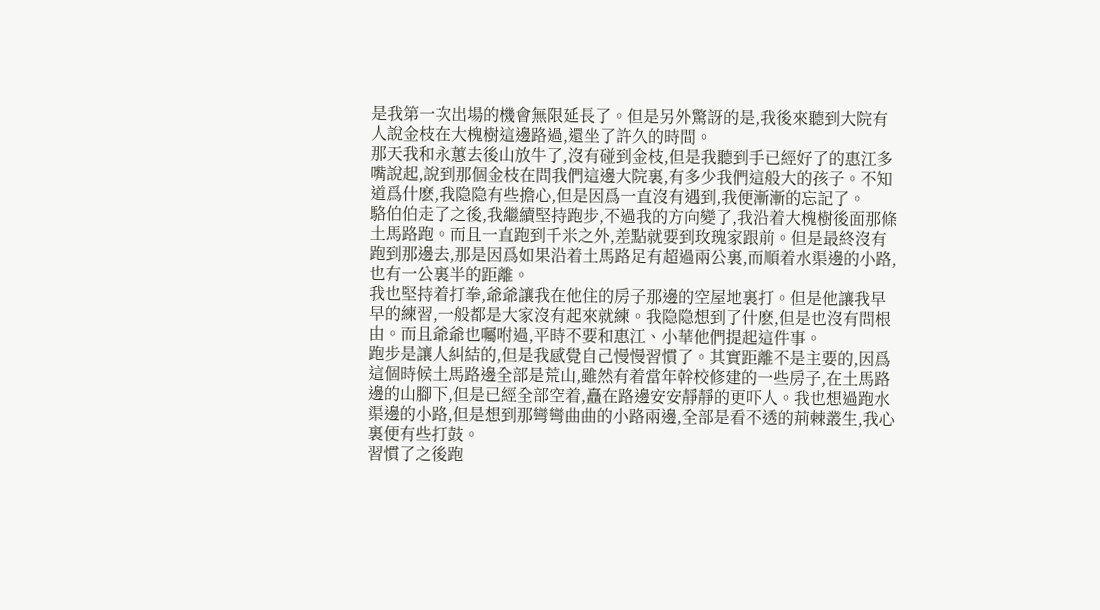是我第一次出場的機會無限延長了。但是另外驚訝的是,我後來聽到大院有人說金枝在大槐樹這邊路過,還坐了許久的時間。
那天我和永蕙去後山放牛了,沒有碰到金枝,但是我聽到手已經好了的惠江多嘴說起,說到那個金枝在問我們這邊大院裏,有多少我們這般大的孩子。不知道爲什麽,我隐隐有些擔心,但是因爲一直沒有遇到,我便漸漸的忘記了。
駱伯伯走了之後,我繼續堅持跑步,不過我的方向變了,我沿着大槐樹後面那條土馬路跑。而且一直跑到千米之外,差點就要到玫瑰家跟前。但是最終沒有跑到那邊去,那是因爲如果沿着土馬路足有超過兩公裏,而順着水渠邊的小路,也有一公裏半的距離。
我也堅持着打拳,爺爺讓我在他住的房子那邊的空屋地裏打。但是他讓我早早的練習,一般都是大家沒有起來就練。我隐隐想到了什麽,但是也沒有問根由。而且爺爺也囑咐過,平時不要和惠江、小華他們提起這件事。
跑步是讓人糾結的,但是我感覺自己慢慢習慣了。其實距離不是主要的,因爲這個時候土馬路邊全部是荒山,雖然有着當年幹校修建的一些房子,在土馬路邊的山腳下,但是已經全部空着,矗在路邊安安靜靜的更吓人。我也想過跑水渠邊的小路,但是想到那彎彎曲曲的小路兩邊,全部是看不透的荊棘叢生,我心裏便有些打鼓。
習慣了之後跑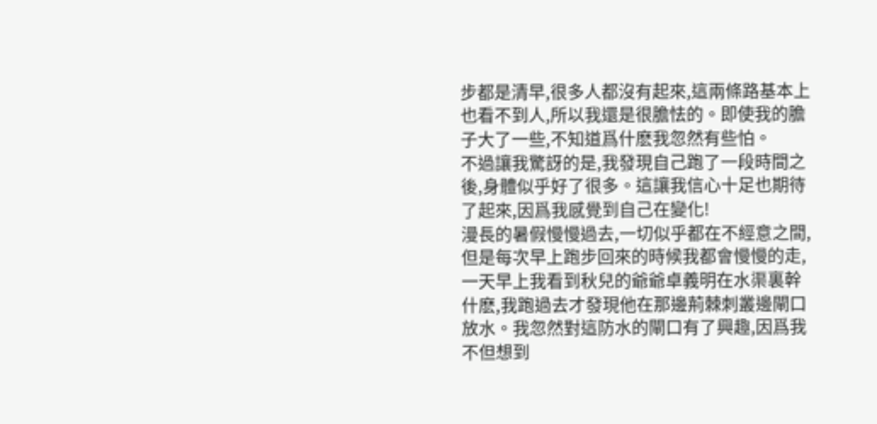步都是清早,很多人都沒有起來,這兩條路基本上也看不到人,所以我還是很膽怯的。即使我的膽子大了一些,不知道爲什麽我忽然有些怕。
不過讓我驚訝的是,我發現自己跑了一段時間之後,身體似乎好了很多。這讓我信心十足也期待了起來,因爲我感覺到自己在變化!
漫長的暑假慢慢過去,一切似乎都在不經意之間,但是每次早上跑步回來的時候我都會慢慢的走,一天早上我看到秋兒的爺爺卓義明在水渠裏幹什麽,我跑過去才發現他在那邊荊棘刺叢邊閘口放水。我忽然對這防水的閘口有了興趣,因爲我不但想到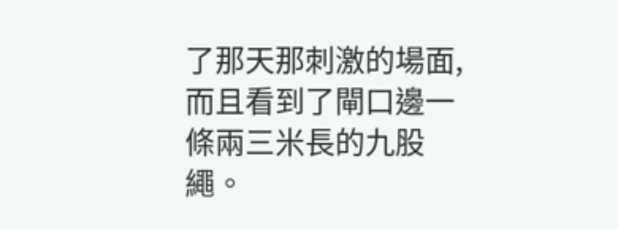了那天那刺激的場面,而且看到了閘口邊一條兩三米長的九股繩。